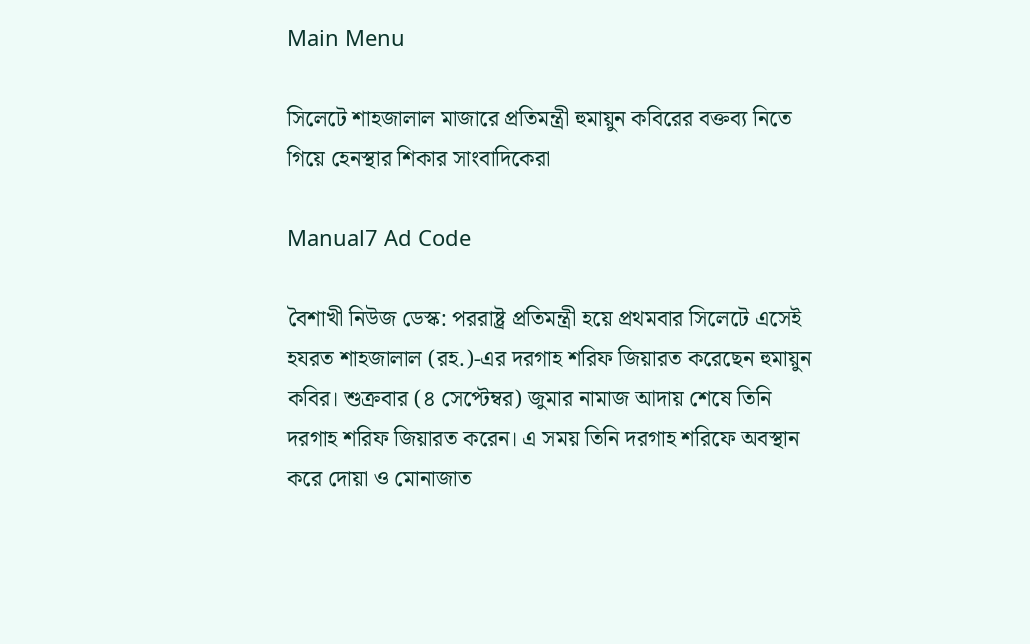Main Menu

সিলেটে শাহজালাল মাজারে প্রতিমন্ত্রী হুমায়ুন কবিরের বক্তব্য নিতে গিয়ে হেনস্থার শিকার সাংবাদিকেরা

Manual7 Ad Code

বৈশাখী নিউজ ডেস্ক: পররাষ্ট্র প্রতিমন্ত্রী হয়ে প্রথমবার সিলেটে এসেই হযরত শাহজালাল (রহ.)-এর দরগাহ শরিফ জিয়ারত করেছেন হুমায়ুন কবির। শুক্রবার (৪ সেপ্টেম্বর) জুমার নামাজ আদায় শেষে তিনি দরগাহ শরিফ জিয়ারত করেন। এ সময় তিনি দরগাহ শরিফে অবস্থান করে দোয়া ও মোনাজাত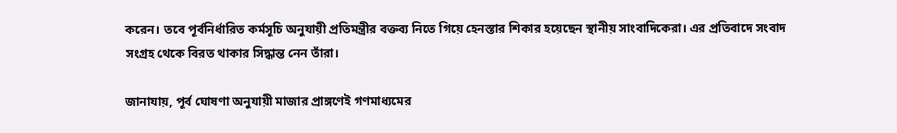করেন। তবে পূর্বনির্ধারিত কর্মসূচি অনুযায়ী প্রতিমন্ত্রীর বক্তব্য নিতে গিয়ে হেনস্তার শিকার হয়েছেন স্থানীয় সাংবাদিকেরা। এর প্রতিবাদে সংবাদ সংগ্রহ থেকে বিরত থাকার সিদ্ধান্ত নেন তাঁরা।

জানাযায়, পূর্ব ঘোষণা অনুযায়ী মাজার প্রাঙ্গণেই গণমাধ্যমের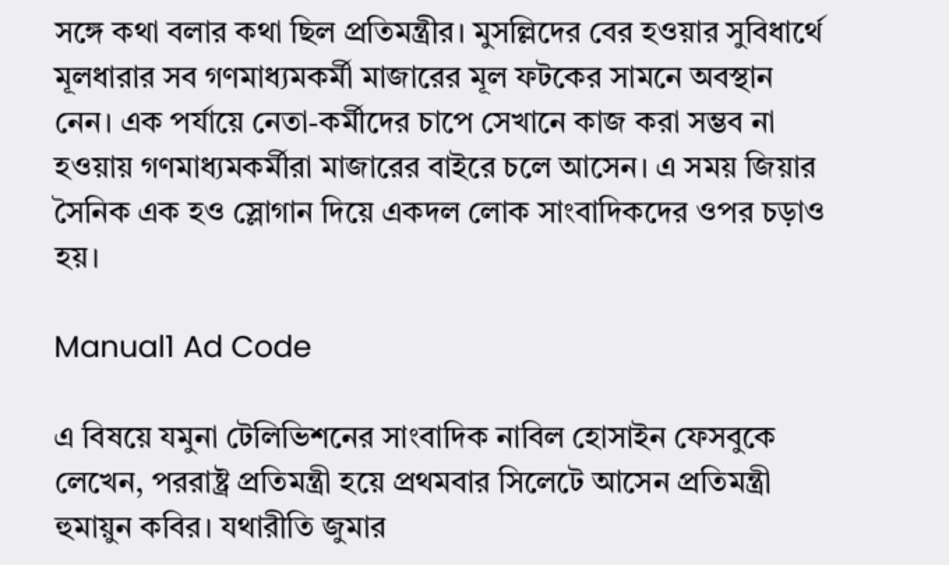সঙ্গে কথা বলার কথা ছিল প্রতিমন্ত্রীর। মুসল্লিদের বের হওয়ার সুবিধার্থে মূলধারার সব গণমাধ্যমকর্মী মাজারের মূল ফটকের সামনে অবস্থান নেন। এক পর্যায়ে নেতা-কর্মীদের চাপে সেখানে কাজ করা সম্ভব না হওয়ায় গণমাধ্যমকর্মীরা মাজারের বাইরে চলে আসেন। এ সময় জিয়ার সৈনিক এক হও স্লোগান দিয়ে একদল লোক সাংবাদিকদের ওপর চড়াও হয়।

Manual1 Ad Code

এ বিষয়ে যমুনা টেলিভিশনের সাংবাদিক নাবিল হোসাইন ফেসবুকে লেখেন, পররাষ্ট্র প্রতিমন্ত্রী হয়ে প্রথমবার সিলেটে আসেন প্রতিমন্ত্রী হুমায়ুন কবির। যথারীতি জুমার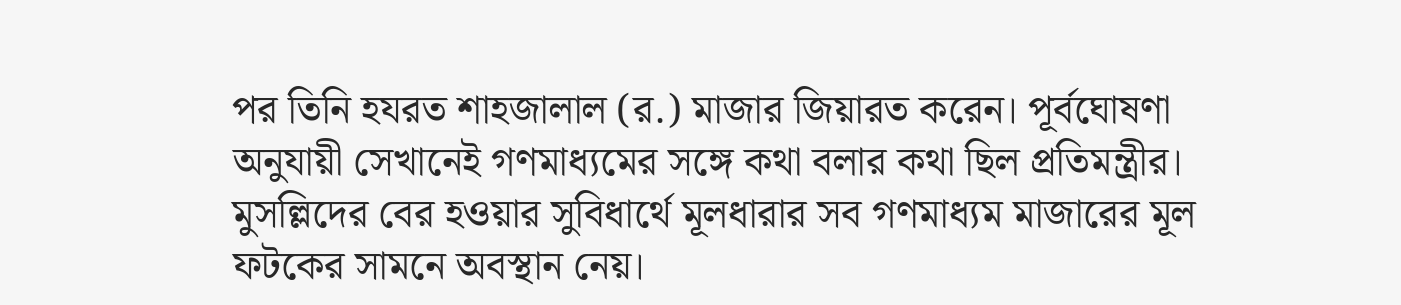পর তিনি হযরত শাহজালাল (র.) মাজার জিয়ারত করেন। পূর্বঘোষণা অনুযায়ী সেখানেই গণমাধ্যমের সঙ্গে কথা বলার কথা ছিল প্রতিমন্ত্রীর। মুসল্লিদের বের হওয়ার সুবিধার্থে মূলধারার সব গণমাধ্যম মাজারের মূল ফটকের সামনে অবস্থান নেয়।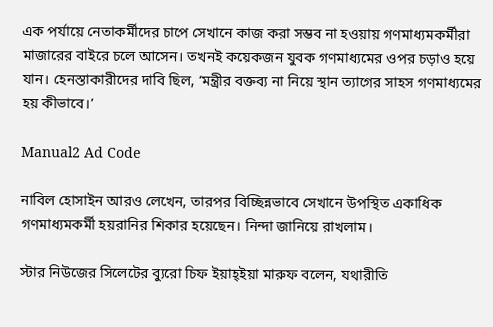এক পর্যায়ে নেতাকর্মীদের চাপে সেখানে কাজ করা সম্ভব না হওয়ায় গণমাধ্যমকর্মীরা মাজারের বাইরে চলে আসেন। তখনই কয়েকজন যুবক গণমাধ্যমের ওপর চড়াও হয়ে যান। হেনস্তাকারীদের দাবি ছিল, ‘মন্ত্রীর বক্তব্য না নিয়ে স্থান ত্যাগের সাহস গণমাধ্যমের হয় কীভাবে।’

Manual2 Ad Code

নাবিল হোসাইন আরও লেখেন, তারপর বিচ্ছিন্নভাবে সেখানে উপস্থিত একাধিক গণমাধ্যমকর্মী হয়রানির শিকার হয়েছেন। নিন্দা জানিয়ে রাখলাম।

স্টার নিউজের সিলেটের ব্যুরো চিফ ইয়াহ্ইয়া মারুফ বলেন, যথারীতি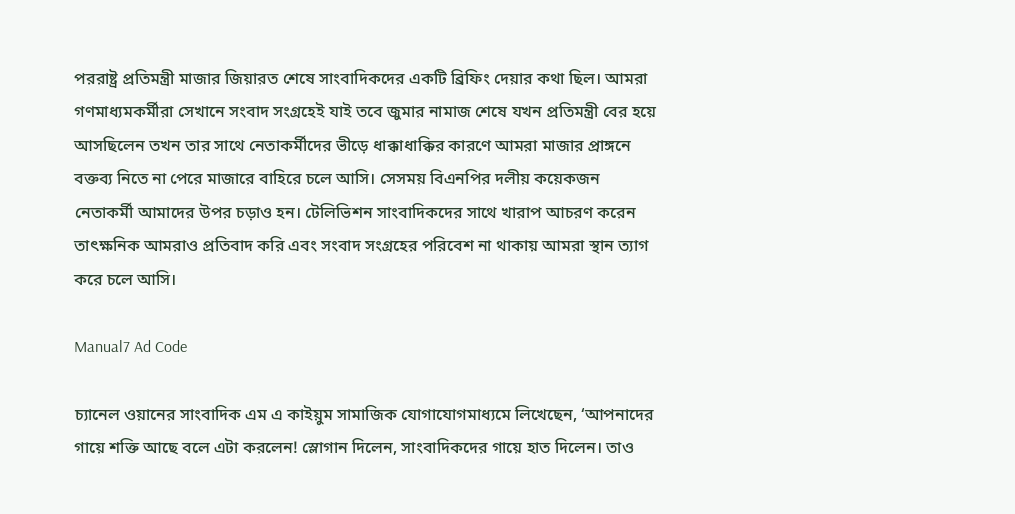পররাষ্ট্র প্রতিমন্ত্রী মাজার জিয়ারত শেষে সাংবাদিকদের একটি ব্রিফিং দেয়ার কথা ছিল। আমরা গণমাধ্যমকর্মীরা সেখানে সংবাদ সংগ্রহেই যাই তবে জুমার নামাজ শেষে যখন প্রতিমন্ত্রী বের হয়ে আসছিলেন তখন তার সাথে নেতাকর্মীদের ভীড়ে ধাক্কাধাক্কির কারণে আমরা মাজার প্রাঙ্গনে বক্তব্য নিতে না পেরে মাজারে বাহিরে চলে আসি। সেসময় বিএনপির দলীয় কয়েকজন নেতাকর্মী আমাদের উপর চড়াও হন। টেলিভিশন সাংবাদিকদের সাথে খারাপ আচরণ করেন তাৎক্ষনিক আমরাও প্রতিবাদ করি এবং সংবাদ সংগ্রহের পরিবেশ না থাকায় আমরা স্থান ত্যাগ করে চলে আসি।

Manual7 Ad Code

চ্যানেল ওয়ানের সাংবাদিক এম এ কাইয়ুম সামাজিক যোগাযোগমাধ্যমে লিখেছেন, ‘আপনাদের গায়ে শক্তি আছে বলে এটা করলেন! স্লোগান দিলেন, সাংবাদিকদের গায়ে হাত দিলেন। তাও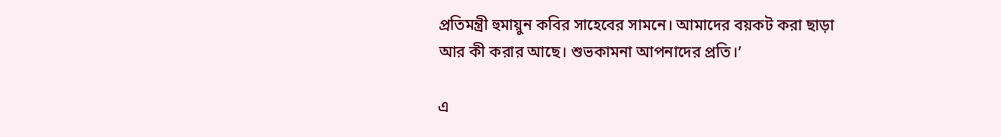প্রতিমন্ত্রী হুমায়ুন কবির সাহেবের সামনে। আমাদের বয়কট করা ছাড়া আর কী করার আছে। শুভকামনা আপনাদের প্রতি।’

এ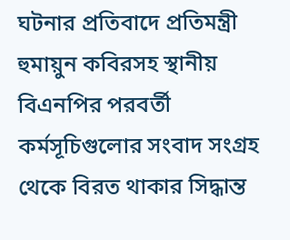ঘটনার প্রতিবাদে প্রতিমন্ত্রী হুমায়ুন কবিরসহ স্থানীয় বিএনপির পরবর্তী কর্মসূচিগুলোর সংবাদ সংগ্রহ থেকে বিরত থাকার সিদ্ধান্ত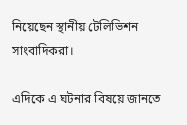নিয়েছেন স্থানীয় টেলিভিশন সাংবাদিকরা।

এদিকে এ ঘটনার বিষয়ে জানতে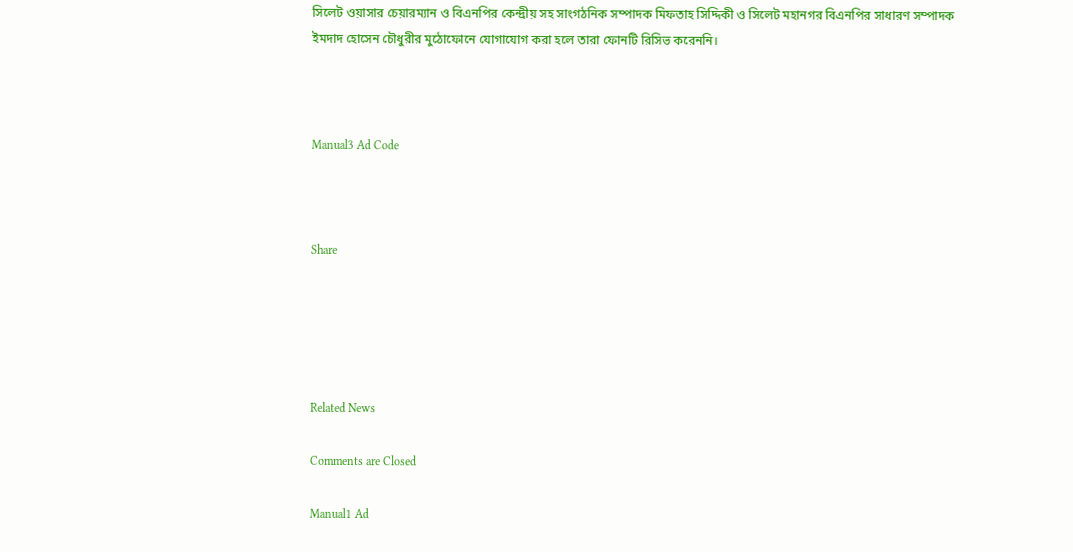সিলেট ওয়াসার চেয়ারম্যান ও বিএনপির কেন্দ্রীয় সহ সাংগঠনিক সম্পাদক মিফতাহ সিদ্দিকী ও সিলেট মহানগর বিএনপির সাধারণ সম্পাদক ইমদাদ হোসেন চৌধুরীর মুঠোফোনে যোগাযোগ করা হলে তারা ফোনটি রিসিভ করেননি।



Manual3 Ad Code



Share





Related News

Comments are Closed

Manual1 Ad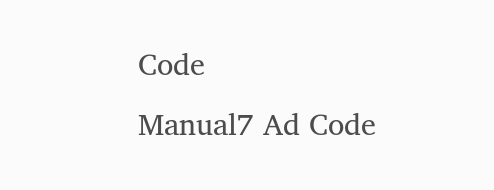Code
Manual7 Ad Code